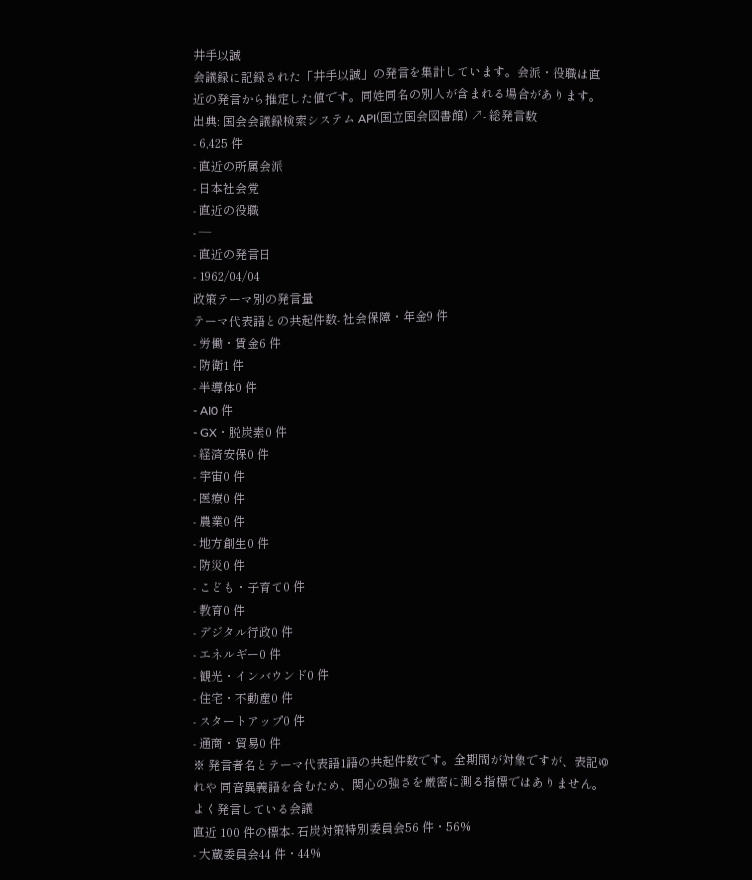井手以誠
会議録に記録された「井手以誠」の発言を集計しています。会派・役職は直近の発言から推定した値です。同姓同名の別人が含まれる場合があります。
出典: 国会会議録検索システム API(国立国会図書館) ↗- 総発言数
- 6,425 件
- 直近の所属会派
- 日本社会党
- 直近の役職
- —
- 直近の発言日
- 1962/04/04
政策テーマ別の発言量
テーマ代表語との共起件数- 社会保障・年金9 件
- 労働・賃金6 件
- 防衛1 件
- 半導体0 件
- AI0 件
- GX・脱炭素0 件
- 経済安保0 件
- 宇宙0 件
- 医療0 件
- 農業0 件
- 地方創生0 件
- 防災0 件
- こども・子育て0 件
- 教育0 件
- デジタル行政0 件
- エネルギー0 件
- 観光・インバウンド0 件
- 住宅・不動産0 件
- スタートアップ0 件
- 通商・貿易0 件
※ 発言者名とテーマ代表語1語の共起件数です。全期間が対象ですが、表記ゆれや 同音異義語を含むため、関心の強さを厳密に測る指標ではありません。
よく発言している会議
直近 100 件の標本- 石炭対策特別委員会56 件・56%
- 大蔵委員会44 件・44%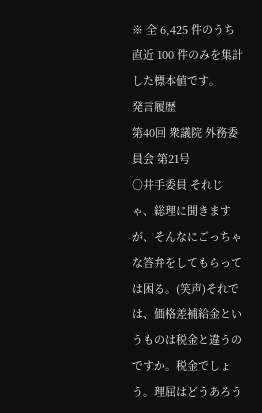※ 全 6,425 件のうち直近 100 件のみを集計した標本値です。
発言履歴
第40回 衆議院 外務委員会 第21号
○井手委員 それじゃ、総理に聞きますが、そんなにごっちゃな答弁をしてもらっては困る。(笑声)それでは、価格差補給金というものは税金と違うのですか。税金でしょう。理屈はどうあろう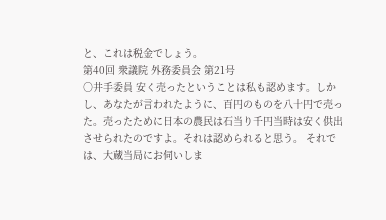と、これは税金でしょう。
第40回 衆議院 外務委員会 第21号
○井手委員 安く売ったということは私も認めます。しかし、あなたが言われたように、百円のものを八十円で売った。売ったために日本の農民は石当り千円当時は安く供出させられたのですよ。それは認められると思う。 それでは、大蔵当局にお伺いしま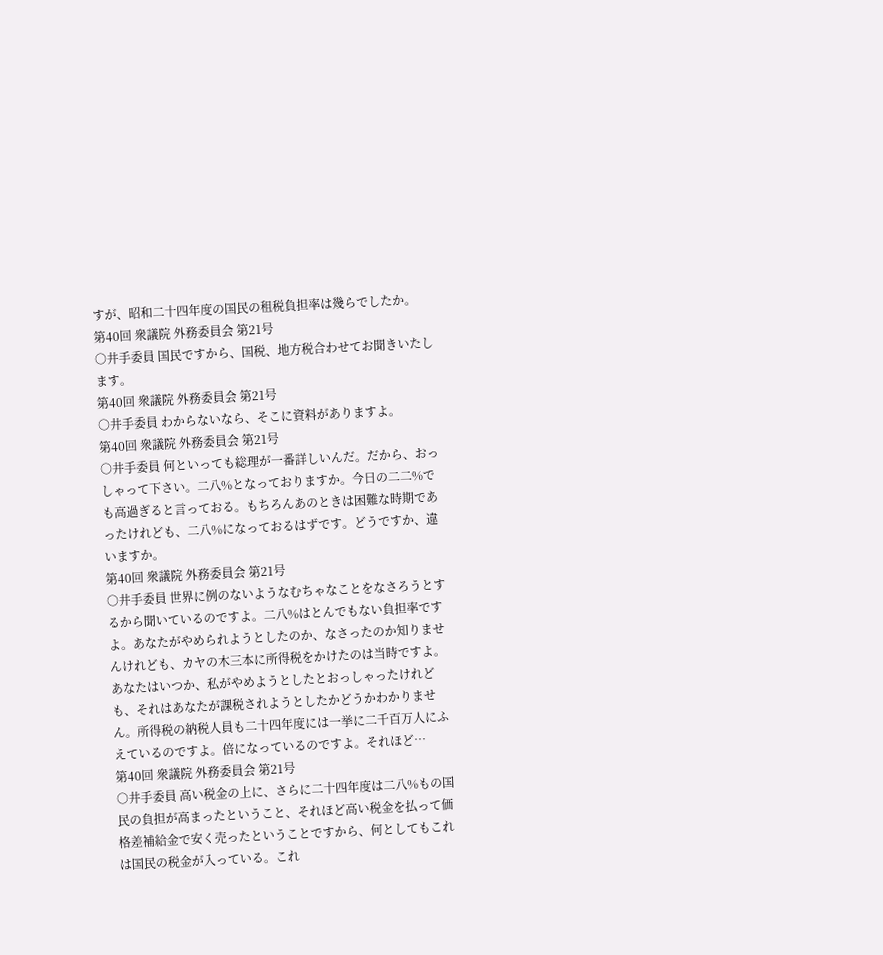すが、昭和二十四年度の国民の租税負担率は幾らでしたか。
第40回 衆議院 外務委員会 第21号
○井手委員 国民ですから、国税、地方税合わせてお聞きいたします。
第40回 衆議院 外務委員会 第21号
○井手委員 わからないなら、そこに資料がありますよ。
第40回 衆議院 外務委員会 第21号
○井手委員 何といっても総理が一番詳しいんだ。だから、おっしゃって下さい。二八%となっておりますか。今日の二二%でも高過ぎると言っておる。もちろんあのときは困難な時期であったけれども、二八%になっておるはずです。どうですか、違いますか。
第40回 衆議院 外務委員会 第21号
○井手委員 世界に例のないようなむちゃなことをなさろうとするから聞いているのですよ。二八%はとんでもない負担率ですよ。あなたがやめられようとしたのか、なさったのか知りませんけれども、カヤの木三本に所得税をかけたのは当時ですよ。あなたはいつか、私がやめようとしたとおっしゃったけれども、それはあなたが課税されようとしたかどうかわかりません。所得税の納税人員も二十四年度には一挙に二千百万人にふえているのですよ。倍になっているのですよ。それほど…
第40回 衆議院 外務委員会 第21号
○井手委員 高い税金の上に、さらに二十四年度は二八%もの国民の負担が高まったということ、それほど高い税金を払って価格差補給金で安く売ったということですから、何としてもこれは国民の税金が入っている。これ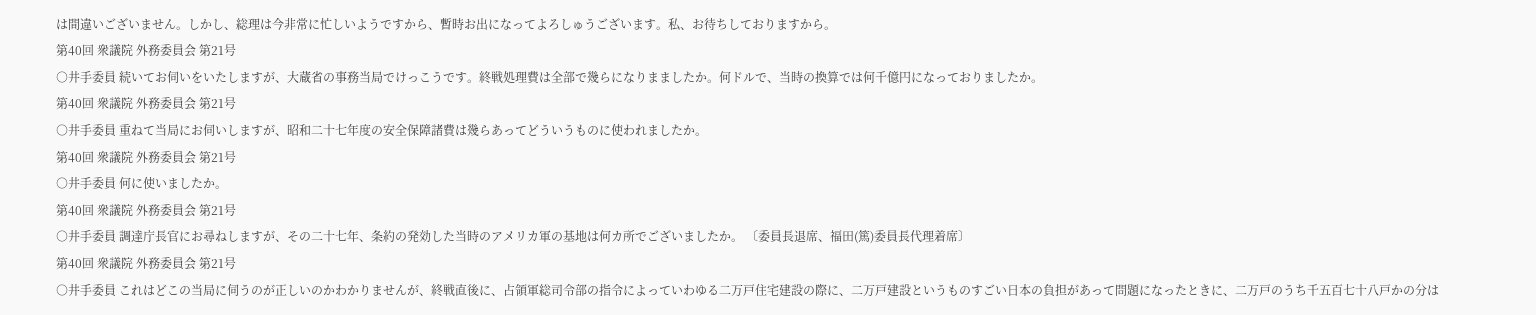は間違いございません。しかし、総理は今非常に忙しいようですから、暫時お出になってよろしゅうございます。私、お待ちしておりますから。
第40回 衆議院 外務委員会 第21号
○井手委員 続いてお伺いをいたしますが、大蔵省の事務当局でけっこうです。終戦処理費は全部で幾らになりまましたか。何ドルで、当時の換算では何千億円になっておりましたか。
第40回 衆議院 外務委員会 第21号
○井手委員 重ねて当局にお伺いしますが、昭和二十七年度の安全保障諸費は幾らあってどういうものに使われましたか。
第40回 衆議院 外務委員会 第21号
○井手委員 何に使いましたか。
第40回 衆議院 外務委員会 第21号
○井手委員 調達庁長官にお尋ねしますが、その二十七年、条約の発効した当時のアメリカ軍の基地は何カ所でございましたか。 〔委員長退席、福田(篤)委員長代理着席〕
第40回 衆議院 外務委員会 第21号
○井手委員 これはどこの当局に伺うのが正しいのかわかりませんが、終戦直後に、占領軍総司令部の指令によっていわゆる二万戸住宅建設の際に、二万戸建設というものすごい日本の負担があって問題になったときに、二万戸のうち千五百七十八戸かの分は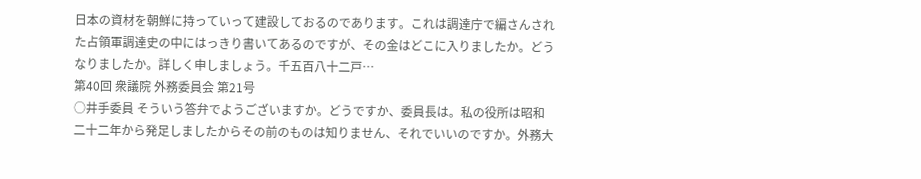日本の資材を朝鮮に持っていって建設しておるのであります。これは調達庁で編さんされた占領軍調達史の中にはっきり書いてあるのですが、その金はどこに入りましたか。どうなりましたか。詳しく申しましょう。千五百八十二戸…
第40回 衆議院 外務委員会 第21号
○井手委員 そういう答弁でようございますか。どうですか、委員長は。私の役所は昭和二十二年から発足しましたからその前のものは知りません、それでいいのですか。外務大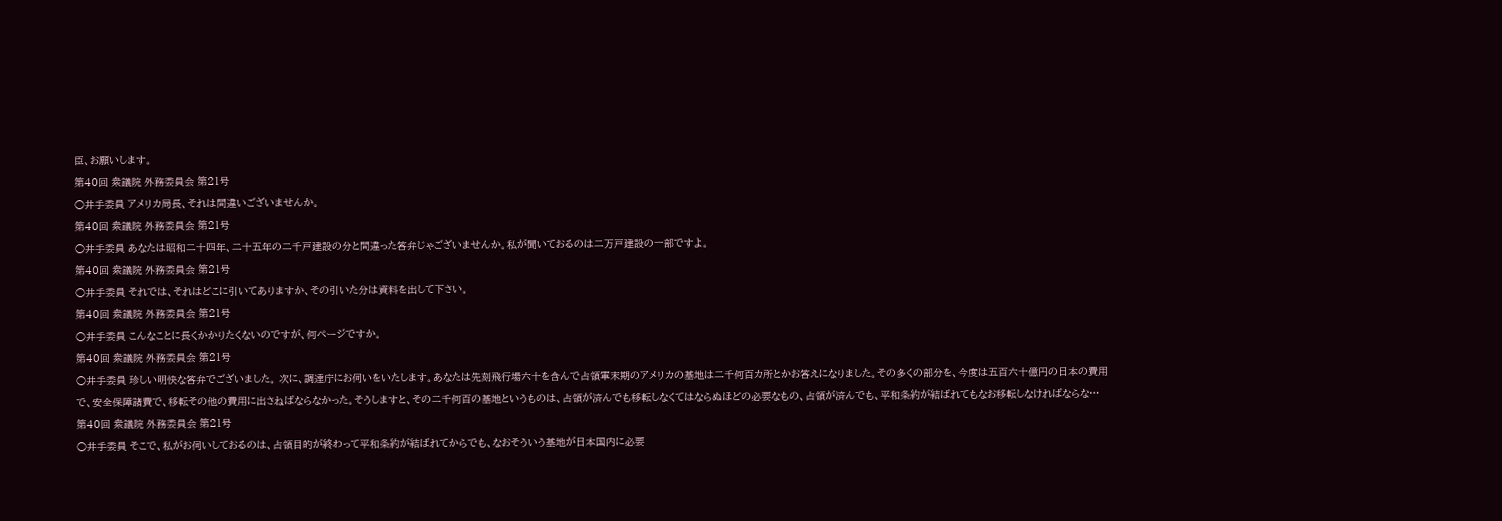臣、お願いします。
第40回 衆議院 外務委員会 第21号
○井手委員 アメリカ局長、それは間違いございませんか。
第40回 衆議院 外務委員会 第21号
○井手委員 あなたは昭和二十四年、二十五年の二千戸建設の分と間違った答弁じゃございませんか。私が聞いておるのは二万戸建設の一部ですよ。
第40回 衆議院 外務委員会 第21号
○井手委員 それでは、それはどこに引いてありますか、その引いた分は資料を出して下さい。
第40回 衆議院 外務委員会 第21号
○井手委員 こんなことに長くかかりたくないのですが、何ページですか。
第40回 衆議院 外務委員会 第21号
○井手委員 珍しい明快な答弁でございました。 次に、調達庁にお伺いをいたします。あなたは先刻飛行場六十を含んで占領軍末期のアメリカの基地は二千何百カ所とかお答えになりました。その多くの部分を、今度は五百六十億円の日本の費用で、安全保障諸費で、移転その他の費用に出さねばならなかった。そうしますと、その二千何百の基地というものは、占領が済んでも移転しなくてはならぬほどの必要なもの、占領が済んでも、平和条約が結ばれてもなお移転しなければならな…
第40回 衆議院 外務委員会 第21号
○井手委員 そこで、私がお伺いしておるのは、占領目的が終わって平和条約が結ばれてからでも、なおそういう基地が日本国内に必要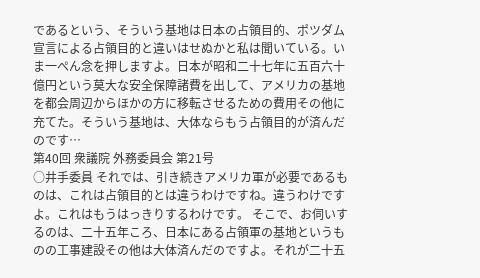であるという、そういう基地は日本の占領目的、ポツダム宣言による占領目的と違いはせぬかと私は聞いている。いま一ぺん念を押しますよ。日本が昭和二十七年に五百六十億円という莫大な安全保障諸費を出して、アメリカの基地を都会周辺からほかの方に移転させるための費用その他に充てた。そういう基地は、大体ならもう占領目的が済んだのです…
第40回 衆議院 外務委員会 第21号
○井手委員 それでは、引き続きアメリカ軍が必要であるものは、これは占領目的とは違うわけですね。違うわけですよ。これはもうはっきりするわけです。 そこで、お伺いするのは、二十五年ころ、日本にある占領軍の基地というものの工事建設その他は大体済んだのですよ。それが二十五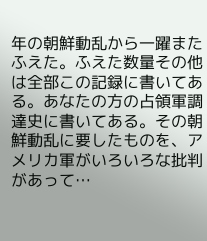年の朝鮮動乱から一躍またふえた。ふえた数量その他は全部この記録に書いてある。あなたの方の占領軍調達史に書いてある。その朝鮮動乱に要したものを、アメリカ軍がいろいろな批判があって…